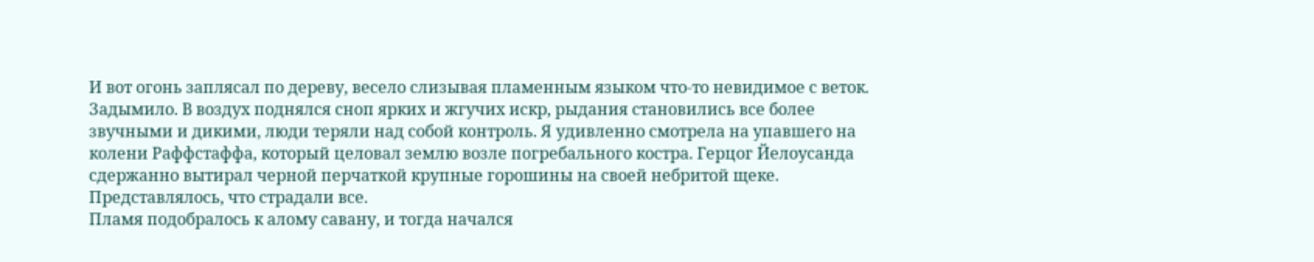И вот огонь заплясал по дереву, весело слизывая пламенным языком что-то невидимое с веток. Задымило. В воздух поднялся сноп ярких и жгучих искр, рыдания становились все более звучными и дикими, люди теряли над собой контроль. Я удивленно смотрела на упавшего на колени Раффстаффа, который целовал землю возле погребального костра. Герцог Йелоусанда сдержанно вытирал черной перчаткой крупные горошины на своей небритой щеке. Представлялось, что страдали все.
Пламя подобралось к алому савану, и тогда начался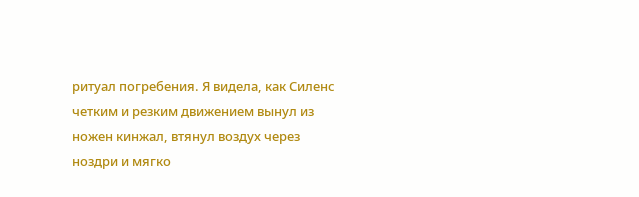ритуал погребения. Я видела, как Силенс четким и резким движением вынул из ножен кинжал, втянул воздух через ноздри и мягко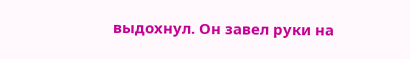выдохнул. Он завел руки на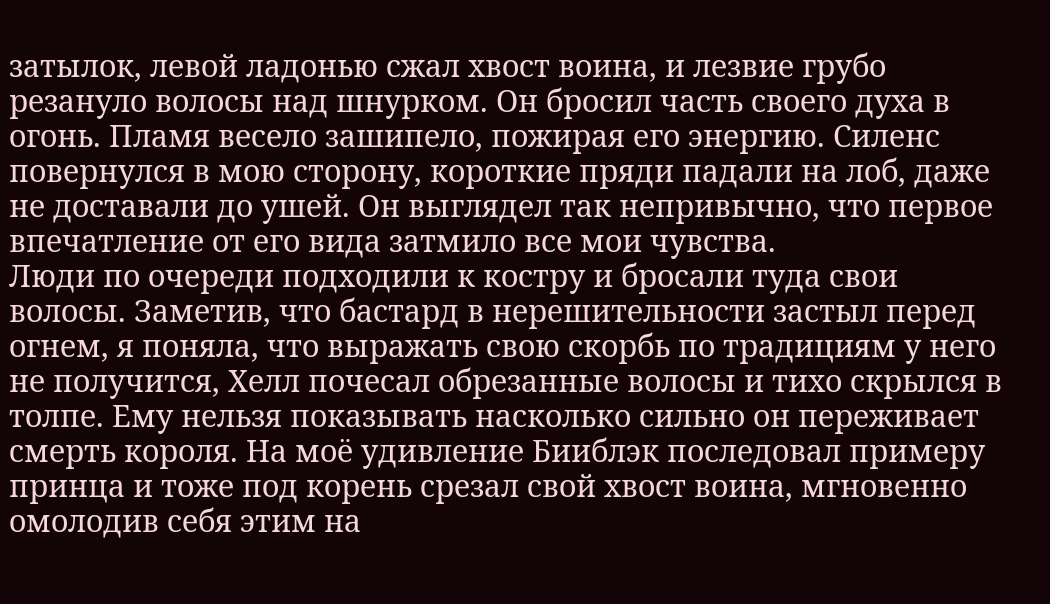затылок, левой ладонью сжал хвост воина, и лезвие грубо резануло волосы над шнурком. Он бросил часть своего духа в огонь. Пламя весело зашипело, пожирая его энергию. Силенс повернулся в мою сторону, короткие пряди падали на лоб, даже не доставали до ушей. Он выглядел так непривычно, что первое впечатление от его вида затмило все мои чувства.
Люди по очереди подходили к костру и бросали туда свои волосы. Заметив, что бастард в нерешительности застыл перед огнем, я поняла, что выражать свою скорбь по традициям у него не получится, Хелл почесал обрезанные волосы и тихо скрылся в толпе. Ему нельзя показывать насколько сильно он переживает смерть короля. На моё удивление Бииблэк последовал примеру принца и тоже под корень срезал свой хвост воина, мгновенно омолодив себя этим на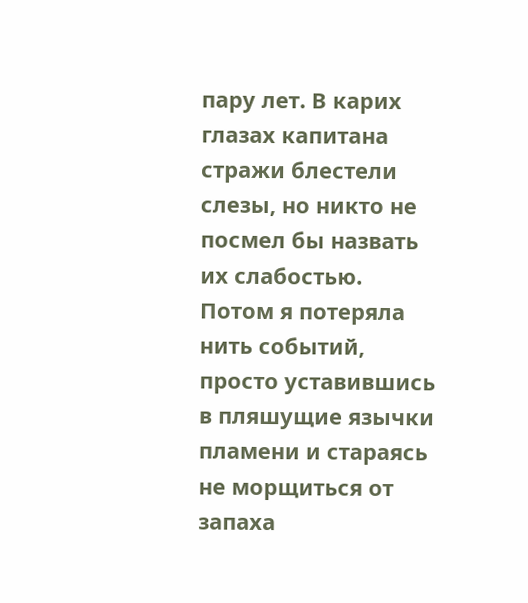пару лет. В карих глазах капитана стражи блестели слезы, но никто не посмел бы назвать их слабостью. Потом я потеряла нить событий, просто уставившись в пляшущие язычки пламени и стараясь не морщиться от запаха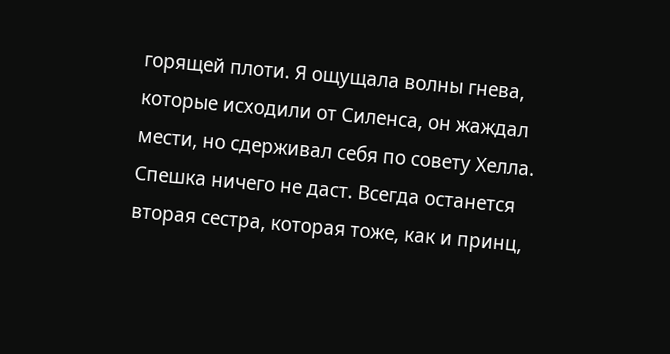горящей плоти. Я ощущала волны гнева, которые исходили от Силенса, он жаждал мести, но сдерживал себя по совету Хелла. Спешка ничего не даст. Всегда останется вторая сестра, которая тоже, как и принц,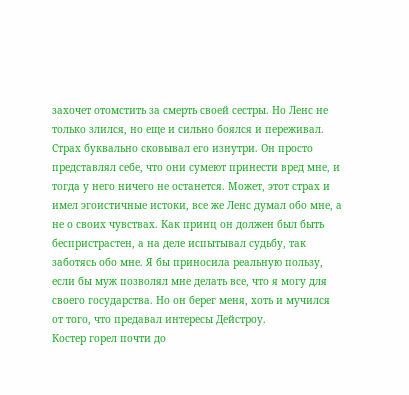захочет отомстить за смерть своей сестры. Но Ленс не только злился, но еще и сильно боялся и переживал. Страх буквально сковывал его изнутри. Он просто представлял себе, что они сумеют принести вред мне, и тогда у него ничего не останется. Может, этот страх и имел эгоистичные истоки, все же Ленс думал обо мне, а не о своих чувствах. Как принц он должен был быть беспристрастен, а на деле испытывал судьбу, так заботясь обо мне. Я бы приносила реальную пользу, если бы муж позволял мне делать все, что я могу для своего государства. Но он берег меня, хоть и мучился от того, что предавал интересы Дейстроу.
Костер горел почти до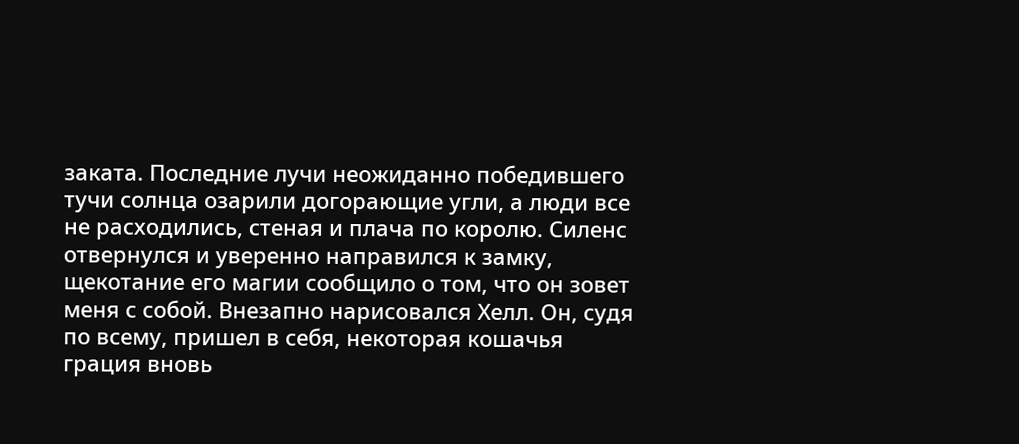заката. Последние лучи неожиданно победившего тучи солнца озарили догорающие угли, а люди все не расходились, стеная и плача по королю. Силенс отвернулся и уверенно направился к замку, щекотание его магии сообщило о том, что он зовет меня с собой. Внезапно нарисовался Хелл. Он, судя по всему, пришел в себя, некоторая кошачья грация вновь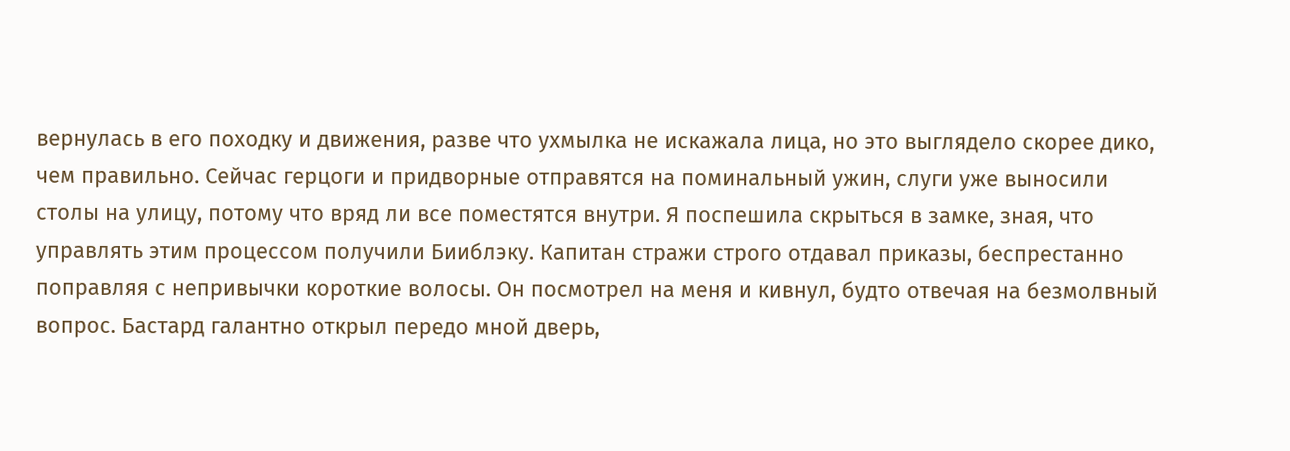вернулась в его походку и движения, разве что ухмылка не искажала лица, но это выглядело скорее дико, чем правильно. Сейчас герцоги и придворные отправятся на поминальный ужин, слуги уже выносили столы на улицу, потому что вряд ли все поместятся внутри. Я поспешила скрыться в замке, зная, что управлять этим процессом получили Бииблэку. Капитан стражи строго отдавал приказы, беспрестанно поправляя с непривычки короткие волосы. Он посмотрел на меня и кивнул, будто отвечая на безмолвный вопрос. Бастард галантно открыл передо мной дверь,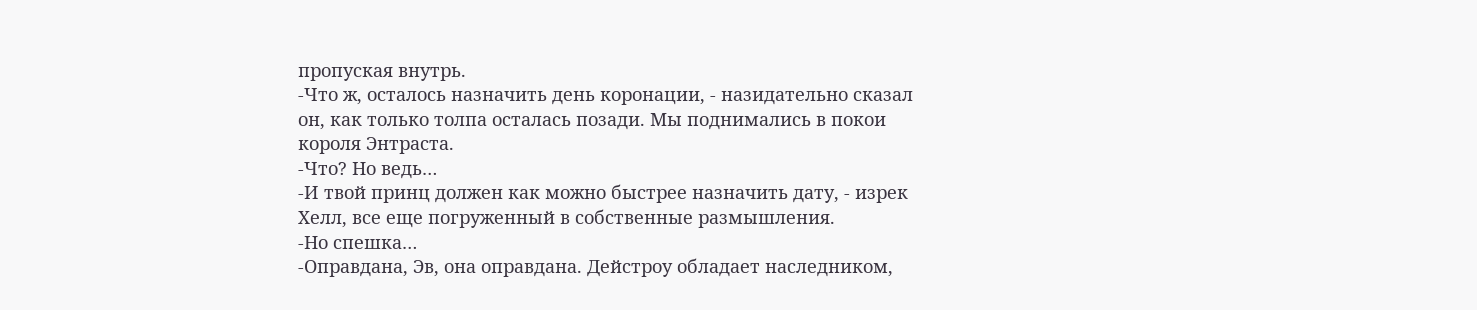пропуская внутрь.
-Что ж, осталось назначить день коронации, - назидательно сказал он, как только толпа осталась позади. Мы поднимались в покои короля Энтраста.
-Что? Но ведь…
-И твой принц должен как можно быстрее назначить дату, - изрек Хелл, все еще погруженный в собственные размышления.
-Но спешка…
-Оправдана, Эв, она оправдана. Дейстроу обладает наследником,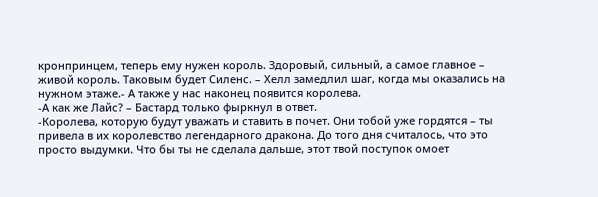кронпринцем, теперь ему нужен король. Здоровый, сильный, а самое главное – живой король. Таковым будет Силенс. – Хелл замедлил шаг, когда мы оказались на нужном этаже.- А также у нас наконец появится королева.
-А как же Лайс? – Бастард только фыркнул в ответ.
-Королева, которую будут уважать и ставить в почет. Они тобой уже гордятся – ты привела в их королевство легендарного дракона. До того дня считалось, что это просто выдумки. Что бы ты не сделала дальше, этот твой поступок омоет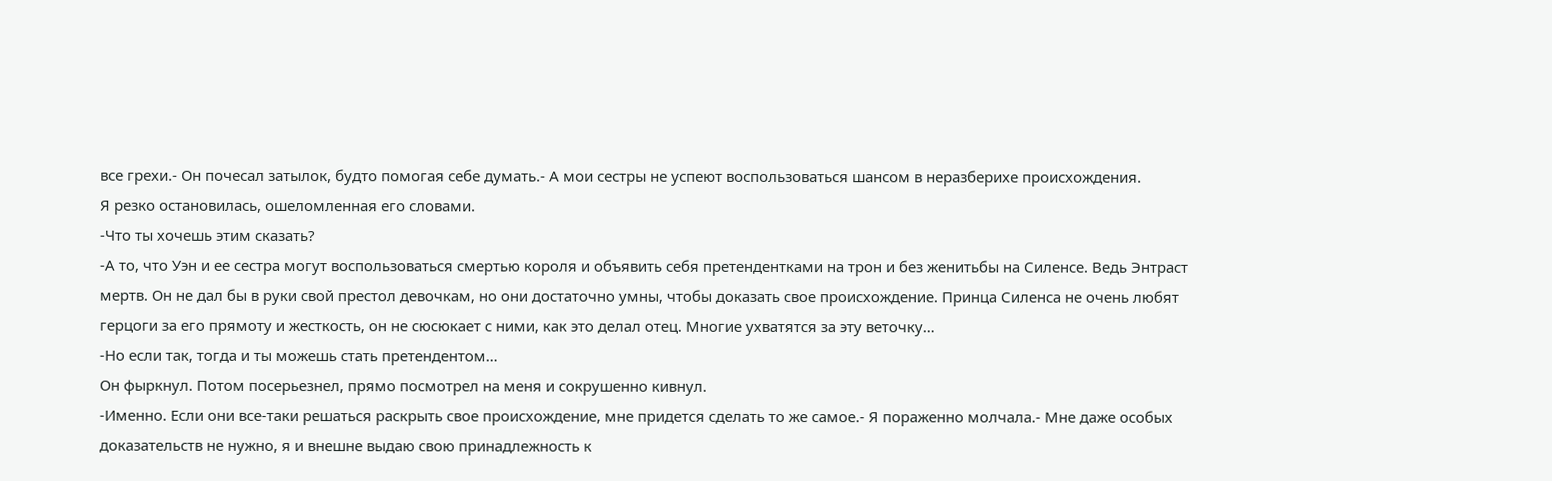все грехи.- Он почесал затылок, будто помогая себе думать.- А мои сестры не успеют воспользоваться шансом в неразберихе происхождения.
Я резко остановилась, ошеломленная его словами.
-Что ты хочешь этим сказать?
-А то, что Уэн и ее сестра могут воспользоваться смертью короля и объявить себя претендентками на трон и без женитьбы на Силенсе. Ведь Энтраст мертв. Он не дал бы в руки свой престол девочкам, но они достаточно умны, чтобы доказать свое происхождение. Принца Силенса не очень любят герцоги за его прямоту и жесткость, он не сюсюкает с ними, как это делал отец. Многие ухватятся за эту веточку…
-Но если так, тогда и ты можешь стать претендентом…
Он фыркнул. Потом посерьезнел, прямо посмотрел на меня и сокрушенно кивнул.
-Именно. Если они все-таки решаться раскрыть свое происхождение, мне придется сделать то же самое.- Я пораженно молчала.- Мне даже особых доказательств не нужно, я и внешне выдаю свою принадлежность к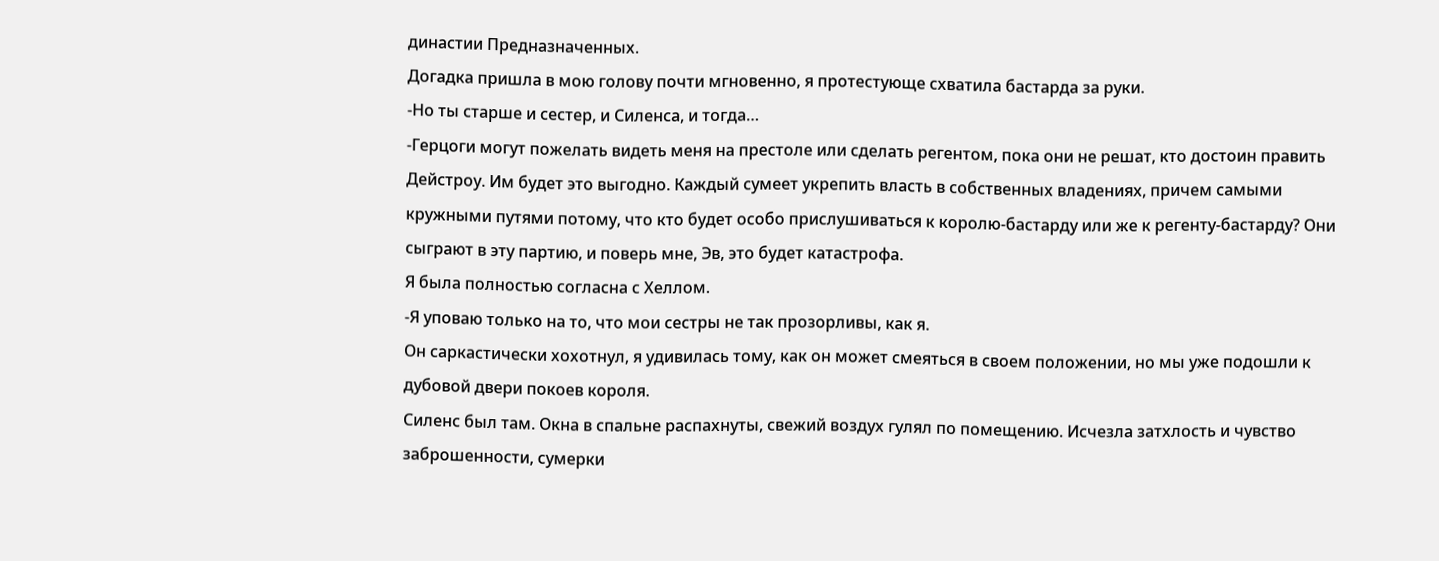династии Предназначенных.
Догадка пришла в мою голову почти мгновенно, я протестующе схватила бастарда за руки.
-Но ты старше и сестер, и Силенса, и тогда…
-Герцоги могут пожелать видеть меня на престоле или сделать регентом, пока они не решат, кто достоин править Дейстроу. Им будет это выгодно. Каждый сумеет укрепить власть в собственных владениях, причем самыми кружными путями потому, что кто будет особо прислушиваться к королю-бастарду или же к регенту-бастарду? Они сыграют в эту партию, и поверь мне, Эв, это будет катастрофа.
Я была полностью согласна с Хеллом.
-Я уповаю только на то, что мои сестры не так прозорливы, как я.
Он саркастически хохотнул, я удивилась тому, как он может смеяться в своем положении, но мы уже подошли к дубовой двери покоев короля.
Силенс был там. Окна в спальне распахнуты, свежий воздух гулял по помещению. Исчезла затхлость и чувство заброшенности, сумерки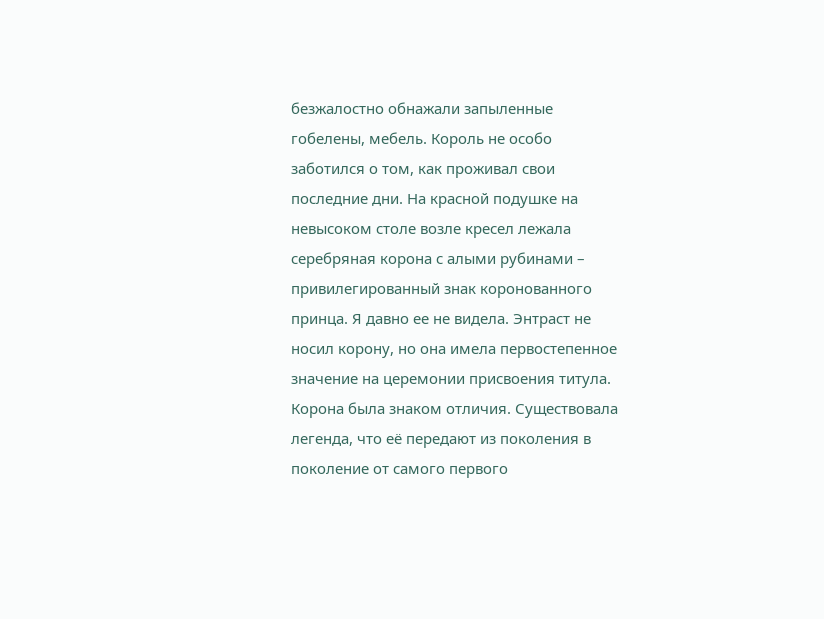безжалостно обнажали запыленные гобелены, мебель. Король не особо заботился о том, как проживал свои последние дни. На красной подушке на невысоком столе возле кресел лежала серебряная корона с алыми рубинами – привилегированный знак коронованного принца. Я давно ее не видела. Энтраст не носил корону, но она имела первостепенное значение на церемонии присвоения титула. Корона была знаком отличия. Существовала легенда, что её передают из поколения в поколение от самого первого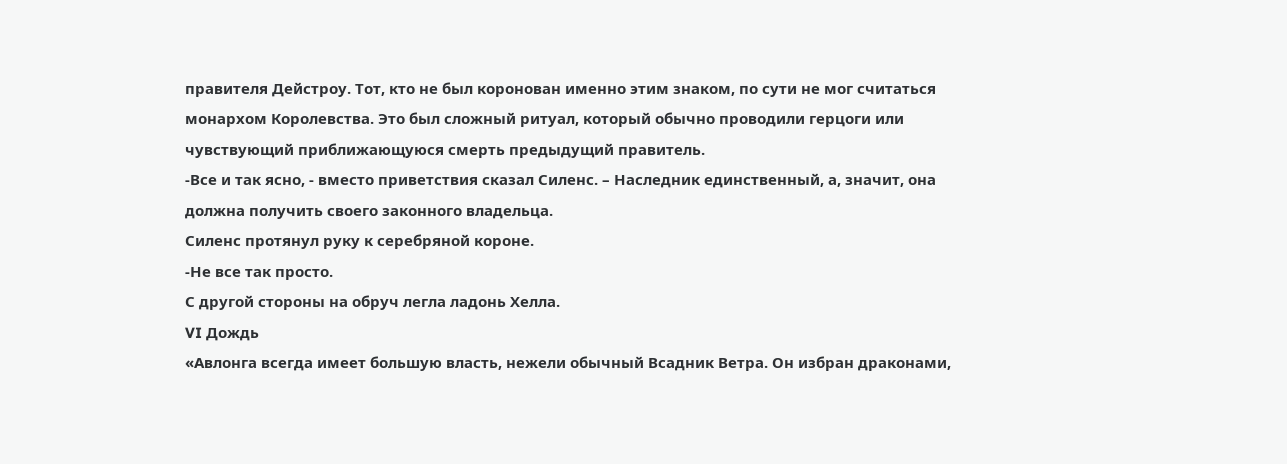правителя Дейстроу. Тот, кто не был коронован именно этим знаком, по сути не мог считаться монархом Королевства. Это был сложный ритуал, который обычно проводили герцоги или чувствующий приближающуюся смерть предыдущий правитель.
-Все и так ясно, - вместо приветствия сказал Силенс. – Наследник единственный, а, значит, она должна получить своего законного владельца.
Силенс протянул руку к серебряной короне.
-Не все так просто.
С другой стороны на обруч легла ладонь Хелла.
VI Дождь
«Авлонга всегда имеет большую власть, нежели обычный Всадник Ветра. Он избран драконами,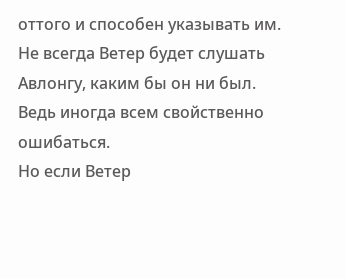оттого и способен указывать им. Не всегда Ветер будет слушать Авлонгу, каким бы он ни был. Ведь иногда всем свойственно ошибаться.
Но если Ветер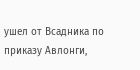ушел от Всадника по приказу Авлонги,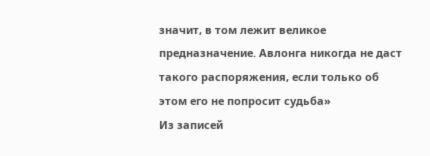значит, в том лежит великое предназначение. Авлонга никогда не даст такого распоряжения, если только об этом его не попросит судьба»
Из записей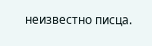неизвестно писца.